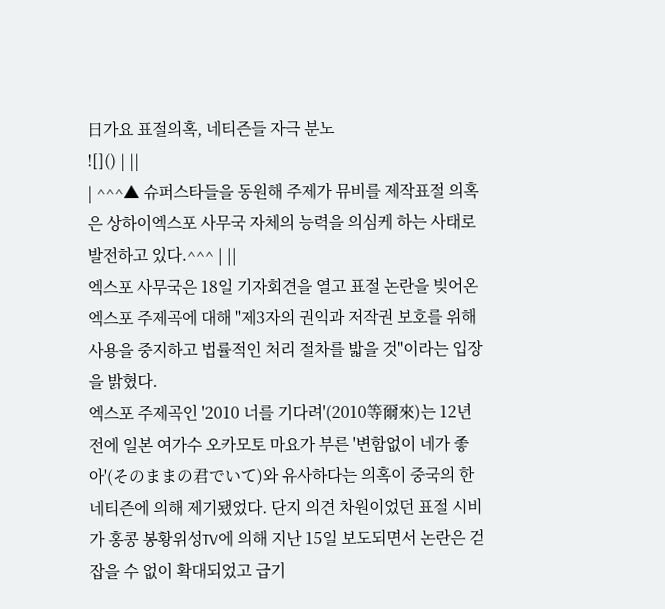日가요 표절의혹, 네티즌들 자극 분노
![]() | ||
| ^^^▲ 슈퍼스타들을 동원해 주제가 뮤비를 제작표절 의혹은 상하이엑스포 사무국 자체의 능력을 의심케 하는 사태로 발전하고 있다.^^^ | ||
엑스포 사무국은 18일 기자회견을 열고 표절 논란을 빚어온 엑스포 주제곡에 대해 "제3자의 권익과 저작권 보호를 위해 사용을 중지하고 법률적인 처리 절차를 밟을 것"이라는 입장을 밝혔다.
엑스포 주제곡인 '2010 너를 기다려'(2010等爾來)는 12년 전에 일본 여가수 오카모토 마요가 부른 '변함없이 네가 좋아'(そのままの君でいて)와 유사하다는 의혹이 중국의 한 네티즌에 의해 제기됐었다. 단지 의견 차원이었던 표절 시비가 홍콩 봉황위성TV에 의해 지난 15일 보도되면서 논란은 걷잡을 수 없이 확대되었고 급기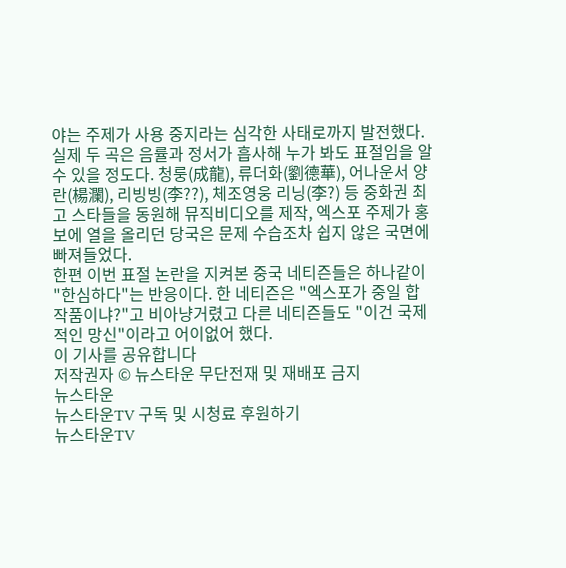야는 주제가 사용 중지라는 심각한 사태로까지 발전했다.
실제 두 곡은 음률과 정서가 흡사해 누가 봐도 표절임을 알 수 있을 정도다. 청룽(成龍), 류더화(劉德華), 어나운서 양란(楊瀾), 리빙빙(李??), 체조영웅 리닝(李?) 등 중화권 최고 스타들을 동원해 뮤직비디오를 제작, 엑스포 주제가 홍보에 열을 올리던 당국은 문제 수습조차 쉽지 않은 국면에 빠져들었다.
한편 이번 표절 논란을 지켜본 중국 네티즌들은 하나같이 "한심하다"는 반응이다. 한 네티즌은 "엑스포가 중일 합작품이냐?"고 비아냥거렸고 다른 네티즌들도 "이건 국제적인 망신"이라고 어이없어 했다.
이 기사를 공유합니다
저작권자 © 뉴스타운 무단전재 및 재배포 금지
뉴스타운
뉴스타운TV 구독 및 시청료 후원하기
뉴스타운TV